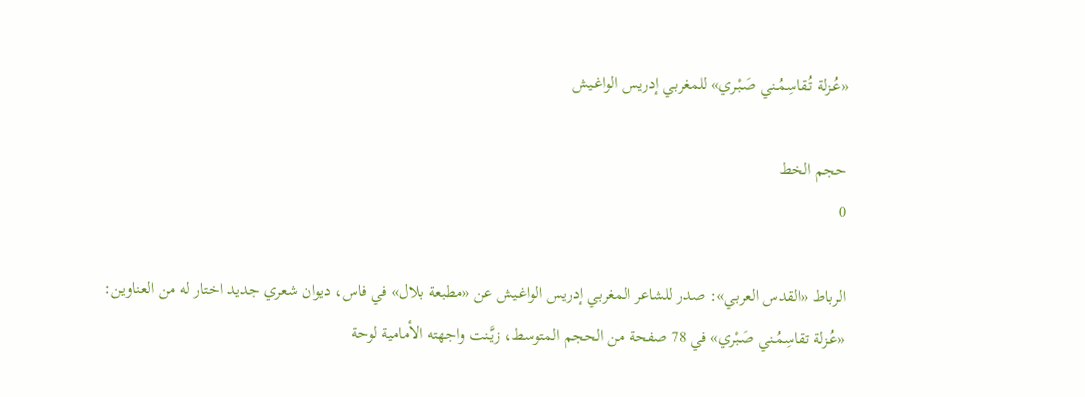«عُـزلة تُـقاسِمُـني صَـبْـري» للمغربي إدريس الواغـيش

حجم الخط
0

الرباط «القدس العربي»: صدر للشاعر المغربي إدريس الواغـيش عن «مطبعة بلال» في فاس، ديوان شعري جديد اختار له من العناوين: «عُـزلة تقاسِمُـني صَـبْري» في 78 صفحة من الحجم المتوسط، زيَّـنت واجهته الأمامية لوحة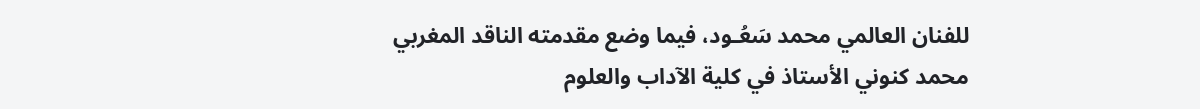للفنان العالمي محمد سَعُـود، فيما وضع مقدمته الناقد المغربي محمد كنوني الأستاذ في كلية الآداب والعلوم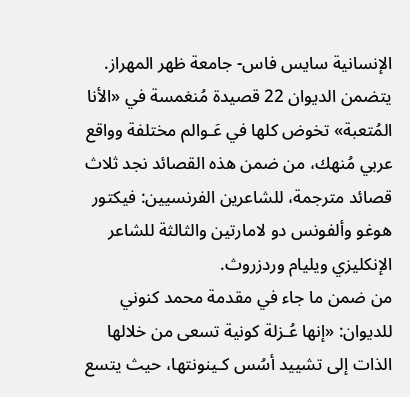الإنسانية سايس فاس- جامعة ظهر المهراز.
يتضمن الديوان 22 قصيدة مُنغمسة في «الأنا المُتعبة» تخوض كلها في عَـوالم مختلفة وواقع عربي مُنهك، من ضمن هذه القصائد نجد ثلاث قصائد مترجمة، للشاعرين الفرنسيين: فيكتور هوغو وألفونس دو لامارتين والثالثة للشاعر الإنكليزي ويليام وردزروث.
من ضمن ما جاء في مقدمة محمد كنوني للديوان: «إنها عُـزلة كونية تسعى من خلالها الذات إلى تشييد أسُس كـينونتها، حيث يتسع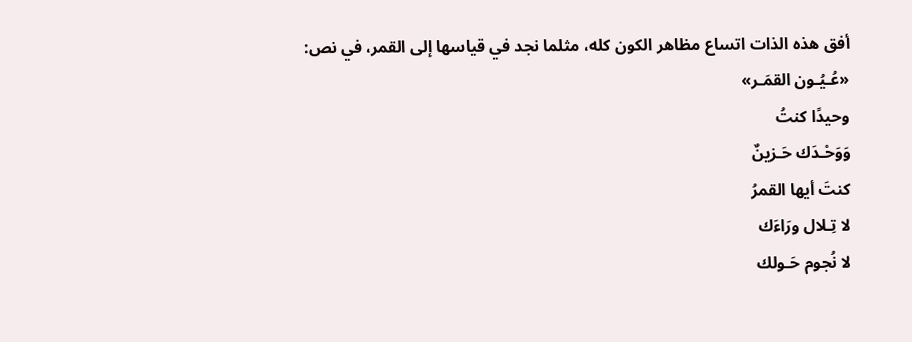أفق هذه الذات اتساع مظاهر الكون كله، مثلما نجد في قياسها إلى القمر، في نص: «عُـيُـون القمَـر»
وحيدًا كنتُ
وَوَحْـدَك حَـزينٌ
كنتَ أيها القمرُ
لا تِـلال ورَاءَك
لا نُجوم حَـولك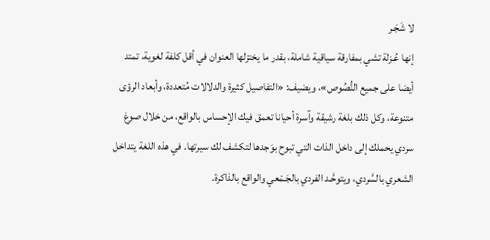لا شَجَـر
إنها عُـزلة تشي بمفارقة سياقية شاملة، بقدر ما يختزلها العنوان في أقل كلفة لغوية، تمتد أيضا على جميع النُّصُوص»، ويضيف: «التفاصيل كثيرة والدلالات مُتعددة، وأبعاد الرؤى متنوعة، وكل ذلك بلغة رشيقة وآسرة أحيانا تعمق فيك الإحساس بالواقع، من خلال صوغ سردي يحملك إلى داخل الذات التي تبوح بوَجدها لتكشف لك سيرتها. في هذه اللغة يتداخل الشعري بالسَّردي، ويتوحَّـد الفردي بالجَـمْعي والواقع بالذاكرة.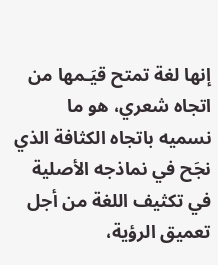إنها لغة تمتح قيَـمها من اتجاه شعري، هو ما نسميه باتجاه الكثافة الذي نجَح في نماذجه الأصلية في تكثيف اللغة من أجل تعميق الرؤية،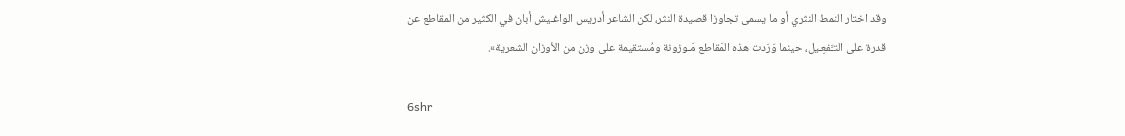وقد اختار النمط النثري أو ما يسمى تجاوزا قصيدة النثر، لكن الشاعر أدريس الواغـيش أبان في الكثير من المقاطع عن قدرة على التـَّفعِـيل، حينما وَرَدت هذه المَقاطع مَـوزونة ومُستقيمة على وزن من الأوزان الشعرية».

6shr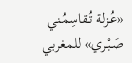«عُـزلة تُـقاسِمُـني صَـبْـري» للمغربي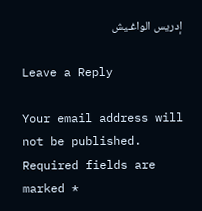إدريس الواغـيش

Leave a Reply

Your email address will not be published. Required fields are marked *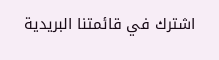اشترك في قائمتنا البريدية